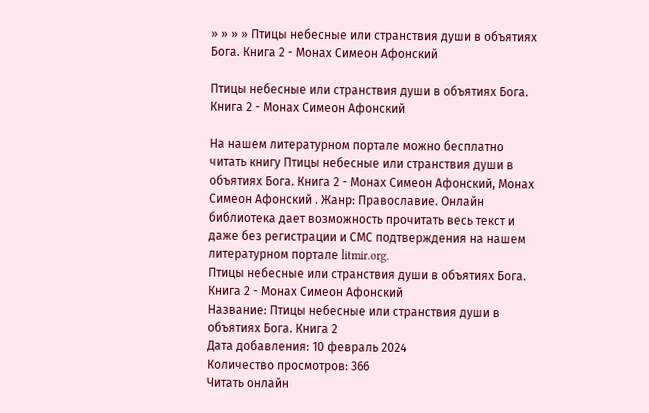» » » » Птицы небесные или странствия души в объятиях Бога. Книга 2 - Монах Симеон Афонский

Птицы небесные или странствия души в объятиях Бога. Книга 2 - Монах Симеон Афонский

На нашем литературном портале можно бесплатно читать книгу Птицы небесные или странствия души в объятиях Бога. Книга 2 - Монах Симеон Афонский, Монах Симеон Афонский . Жанр: Православие. Онлайн библиотека дает возможность прочитать весь текст и даже без регистрации и СМС подтверждения на нашем литературном портале litmir.org.
Птицы небесные или странствия души в объятиях Бога. Книга 2 - Монах Симеон Афонский
Название: Птицы небесные или странствия души в объятиях Бога. Книга 2
Дата добавления: 10 февраль 2024
Количество просмотров: 366
Читать онлайн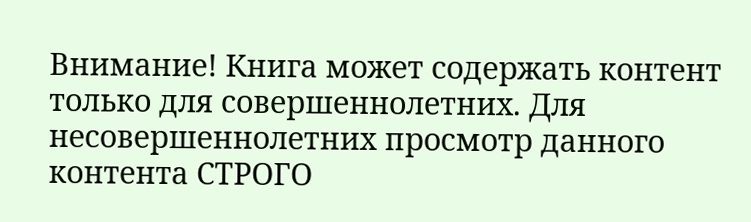Внимание! Книга может содержать контент только для совершеннолетних. Для несовершеннолетних просмотр данного контента СТРОГО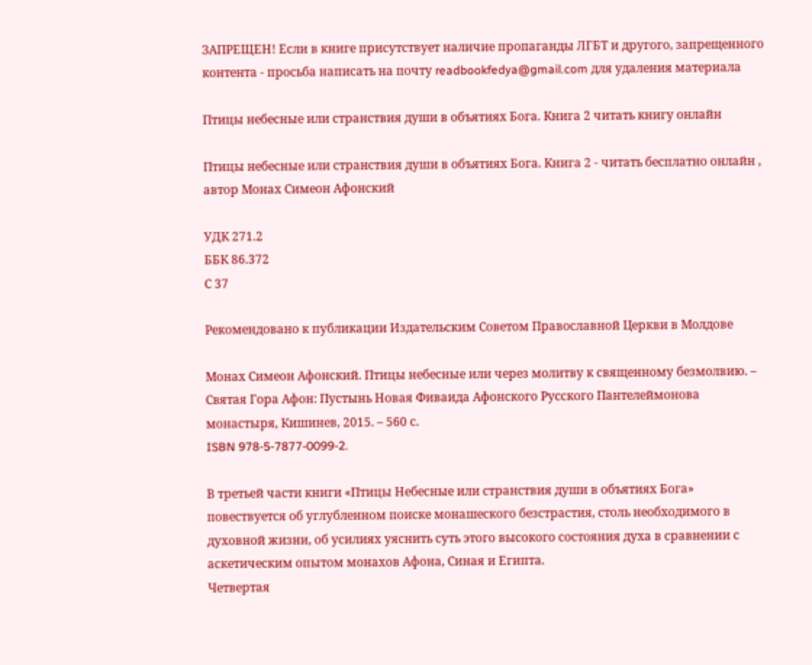ЗАПРЕЩЕН! Если в книге присутствует наличие пропаганды ЛГБТ и другого, запрещенного контента - просьба написать на почту readbookfedya@gmail.com для удаления материала

Птицы небесные или странствия души в объятиях Бога. Книга 2 читать книгу онлайн

Птицы небесные или странствия души в объятиях Бога. Книга 2 - читать бесплатно онлайн , автор Монах Симеон Афонский

УДК 271.2
ББК 86.372
С 37

Рекомендовано к публикации Издательским Советом Православной Церкви в Молдове

Монах Симеон Афонский. Птицы небесные или через молитву к священному безмолвию. – Святая Гора Афон: Пустынь Новая Фиваида Афонского Русского Пантелеймонова монастыря, Кишинев, 2015. – 560 с.
ISBN 978-5-7877-0099-2.

В третьей части книги «Птицы Небесные или странствия души в объятиях Бога» повествуется об углубленном поиске монашеского безстрастия, столь необходимого в духовной жизни, об усилиях уяснить суть этого высокого состояния духа в сравнении с аскетическим опытом монахов Афона, Синая и Египта.
Четвертая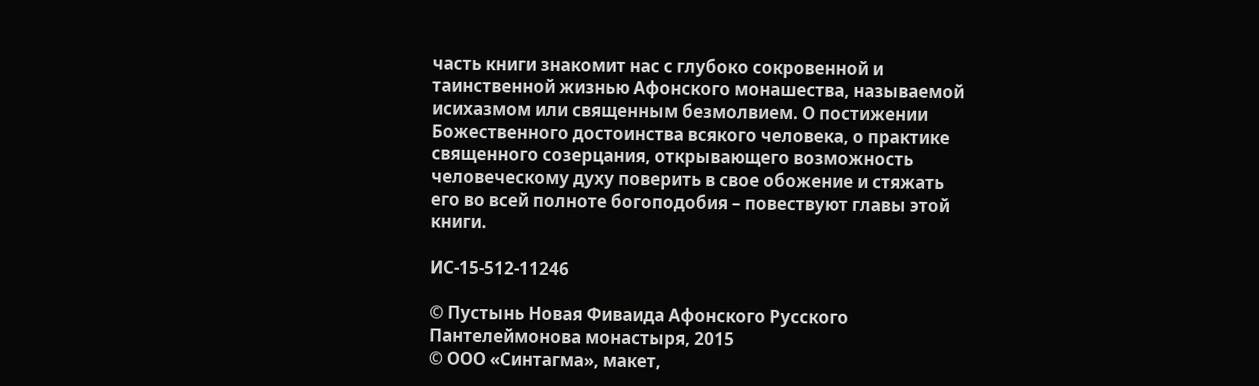часть книги знакомит нас с глубоко сокровенной и таинственной жизнью Афонского монашества, называемой исихазмом или священным безмолвием. О постижении Божественного достоинства всякого человека, о практике священного созерцания, открывающего возможность человеческому духу поверить в свое обожение и стяжать его во всей полноте богоподобия – повествуют главы этой книги.

ИС-15-512-11246

© Пустынь Новая Фиваида Афонского Русского Пантелеймонова монастыря, 2015
© ООО «Синтагма», макет,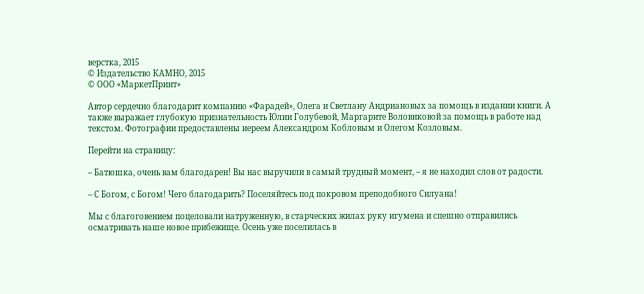верстка, 2015
© Издательство КАМНО, 2015
© ООО «МаркетПринт»

Автор сердечно благодарит компанию «Фарадей», Олега и Светлану Андриановых за помощь в издании книги. А также выражает глубокую признательность Юлии Голубевой, Маргарите Воловиковой за помощь в работе над текстом. Фотографии предоставлены иереем Александром Кобловым и Олегом Козловым.

Перейти на страницу:

– Батюшка, очень вам благодарен! Вы нас выручили в самый трудный момент, – я не находил слов от радости.

– С Богом, с Богом! Чего благодарить? Поселяйтесь под покровом преподобного Силуана!

Мы с благоговением поцеловали натруженную, в старческих жилах руку игумена и спешно отправились осматривать наше новое прибежище. Осень уже поселилась в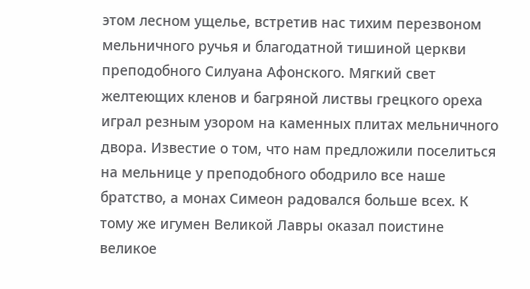этом лесном ущелье, встретив нас тихим перезвоном мельничного ручья и благодатной тишиной церкви преподобного Силуана Афонского. Мягкий свет желтеющих кленов и багряной листвы грецкого ореха играл резным узором на каменных плитах мельничного двора. Известие о том, что нам предложили поселиться на мельнице у преподобного ободрило все наше братство, а монах Симеон радовался больше всех. К тому же игумен Великой Лавры оказал поистине великое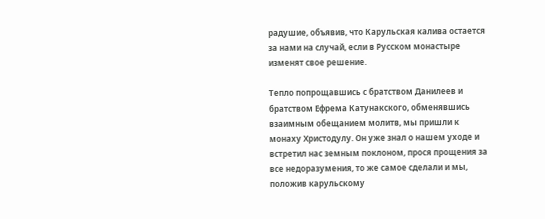радушие, объявив, что Карульская калива остается за нами на случай, если в Русском монастыре изменят свое решение.

Тепло попрощавшись с братством Данилеев и братством Ефрема Катунакского, обменявшись взаимным обещанием молитв, мы пришли к монаху Христодулу. Он уже знал о нашем уходе и встретил нас земным поклоном, прося прощения за все недоразумения, то же самое сделали и мы, положив карульскому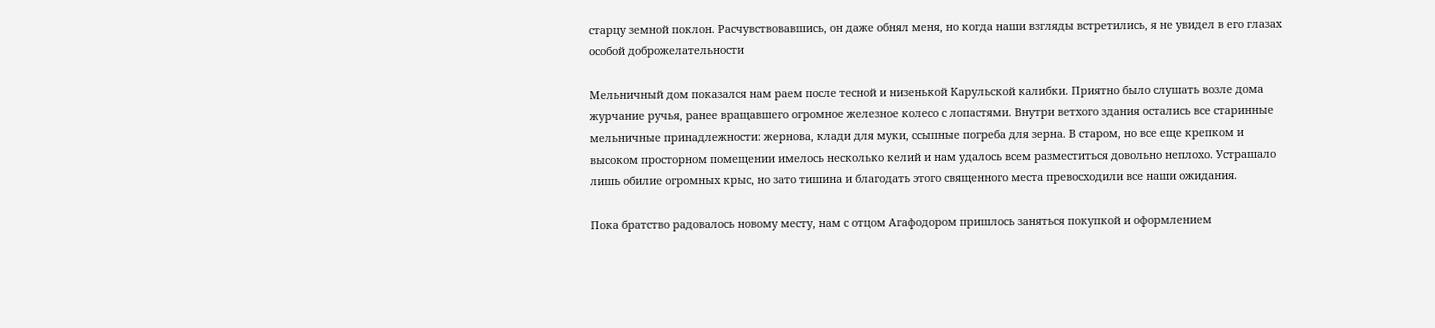старцу земной поклон. Расчувствовавшись, он даже обнял меня, но когда наши взгляды встретились, я не увидел в его глазах особой доброжелательности

Мельничный дом показался нам раем после тесной и низенькой Карульской калибки. Приятно было слушать возле дома журчание ручья, ранее вращавшего огромное железное колесо с лопастями. Внутри ветхого здания остались все старинные мельничные принадлежности: жернова, клади для муки, ссыпные погреба для зерна. В старом, но все еще крепком и высоком просторном помещении имелось несколько келий и нам удалось всем разместиться довольно неплохо. Устрашало лишь обилие огромных крыс, но зато тишина и благодать этого священного места превосходили все наши ожидания.

Пока братство радовалось новому месту, нам с отцом Агафодором пришлось заняться покупкой и оформлением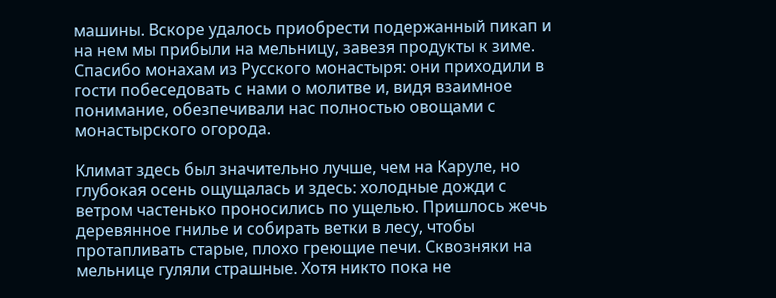машины. Вскоре удалось приобрести подержанный пикап и на нем мы прибыли на мельницу, завезя продукты к зиме. Спасибо монахам из Русского монастыря: они приходили в гости побеседовать с нами о молитве и, видя взаимное понимание, обезпечивали нас полностью овощами с монастырского огорода.

Климат здесь был значительно лучше, чем на Каруле, но глубокая осень ощущалась и здесь: холодные дожди с ветром частенько проносились по ущелью. Пришлось жечь деревянное гнилье и собирать ветки в лесу, чтобы протапливать старые, плохо греющие печи. Сквозняки на мельнице гуляли страшные. Хотя никто пока не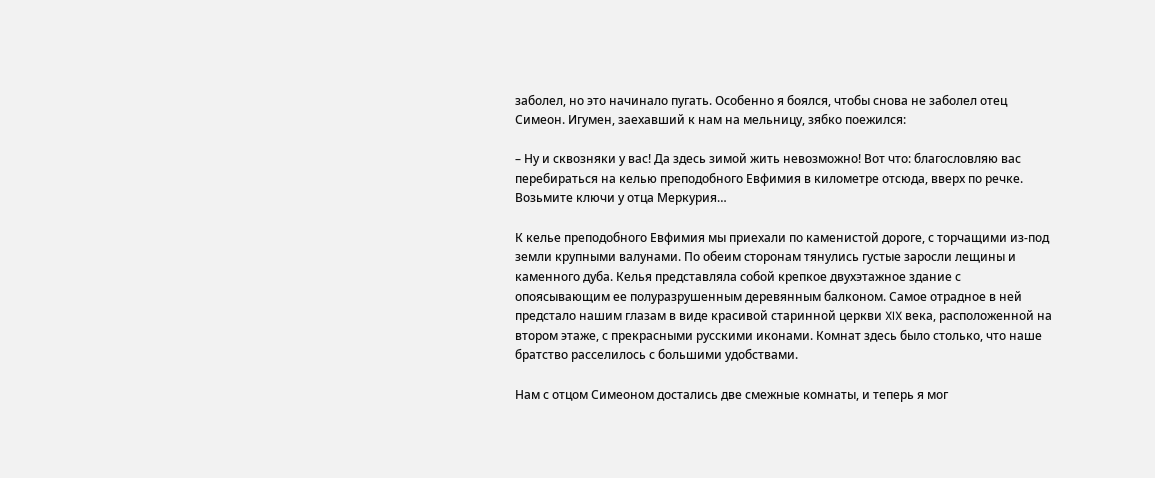заболел, но это начинало пугать. Особенно я боялся, чтобы снова не заболел отец Симеон. Игумен, заехавший к нам на мельницу, зябко поежился:

– Ну и сквозняки у вас! Да здесь зимой жить невозможно! Вот что: благословляю вас перебираться на келью преподобного Евфимия в километре отсюда, вверх по речке. Возьмите ключи у отца Меркурия…

К келье преподобного Евфимия мы приехали по каменистой дороге, с торчащими из-под земли крупными валунами. По обеим сторонам тянулись густые заросли лещины и каменного дуба. Келья представляла собой крепкое двухэтажное здание с опоясывающим ее полуразрушенным деревянным балконом. Самое отрадное в ней предстало нашим глазам в виде красивой старинной церкви XIX века, расположенной на втором этаже, с прекрасными русскими иконами. Комнат здесь было столько, что наше братство расселилось с большими удобствами.

Нам с отцом Симеоном достались две смежные комнаты, и теперь я мог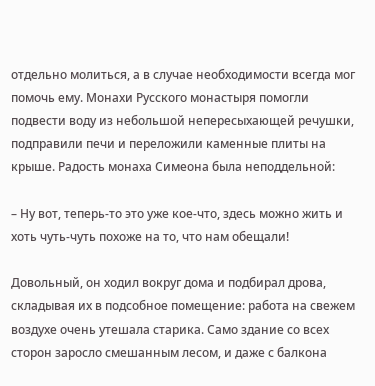отдельно молиться, а в случае необходимости всегда мог помочь ему. Монахи Русского монастыря помогли подвести воду из небольшой непересыхающей речушки, подправили печи и переложили каменные плиты на крыше. Радость монаха Симеона была неподдельной:

– Ну вот, теперь-то это уже кое-что, здесь можно жить и хоть чуть-чуть похоже на то, что нам обещали!

Довольный, он ходил вокруг дома и подбирал дрова, складывая их в подсобное помещение: работа на свежем воздухе очень утешала старика. Само здание со всех сторон заросло смешанным лесом, и даже с балкона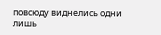повсюду виднелись одни лишь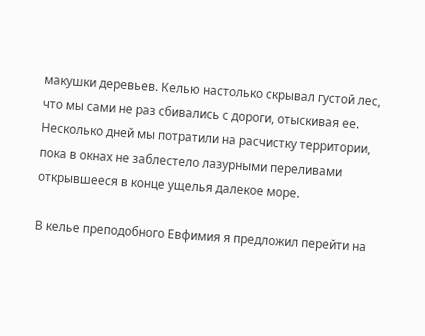макушки деревьев. Келью настолько скрывал густой лес, что мы сами не раз сбивались с дороги, отыскивая ее. Несколько дней мы потратили на расчистку территории, пока в окнах не заблестело лазурными переливами открывшееся в конце ущелья далекое море.

В келье преподобного Евфимия я предложил перейти на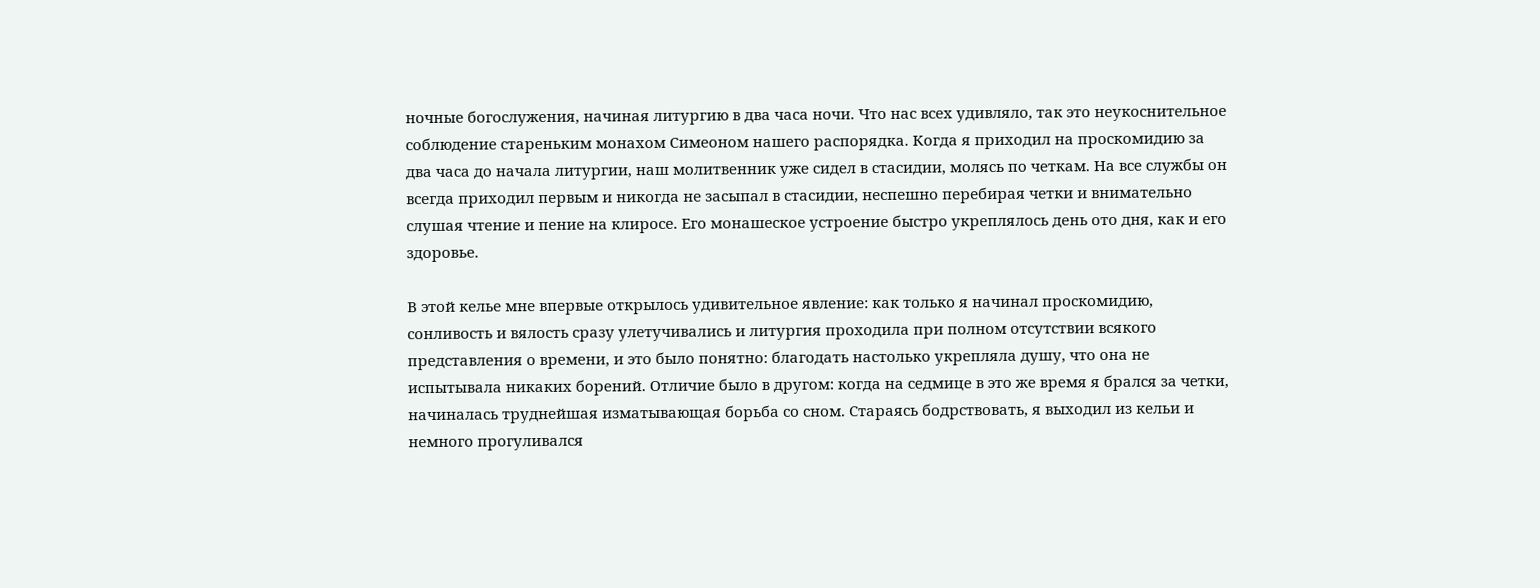ночные богослужения, начиная литургию в два часа ночи. Что нас всех удивляло, так это неукоснительное соблюдение стареньким монахом Симеоном нашего распорядка. Когда я приходил на проскомидию за два часа до начала литургии, наш молитвенник уже сидел в стасидии, молясь по четкам. На все службы он всегда приходил первым и никогда не засыпал в стасидии, неспешно перебирая четки и внимательно слушая чтение и пение на клиросе. Его монашеское устроение быстро укреплялось день ото дня, как и его здоровье.

В этой келье мне впервые открылось удивительное явление: как только я начинал проскомидию, сонливость и вялость сразу улетучивались и литургия проходила при полном отсутствии всякого представления о времени, и это было понятно: благодать настолько укрепляла душу, что она не испытывала никаких борений. Отличие было в другом: когда на седмице в это же время я брался за четки, начиналась труднейшая изматывающая борьба со сном. Стараясь бодрствовать, я выходил из кельи и немного прогуливался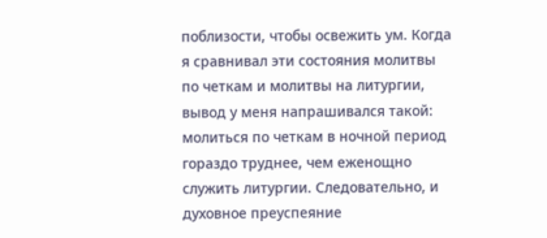поблизости, чтобы освежить ум. Когда я сравнивал эти состояния молитвы по четкам и молитвы на литургии, вывод у меня напрашивался такой: молиться по четкам в ночной период гораздо труднее, чем еженощно служить литургии. Следовательно, и духовное преуспеяние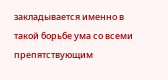закладывается именно в такой борьбе ума со всеми препятствующим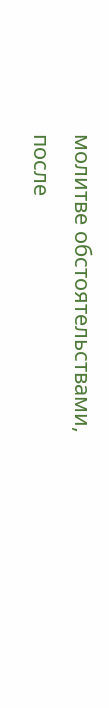молитве обстоятельствами, после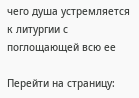чего душа устремляется к литургии с поглощающей всю ее

Перейти на страницу: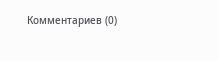Комментариев (0)